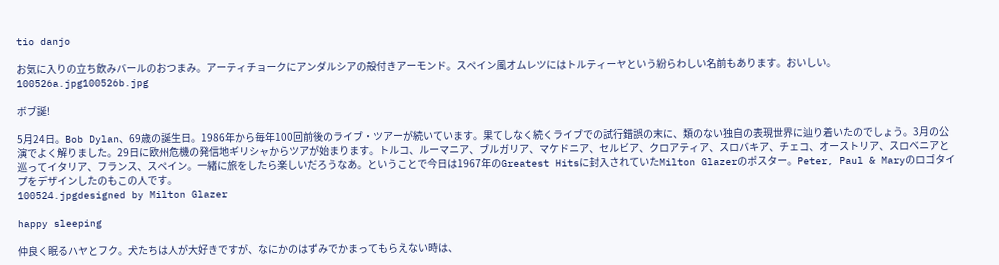tio danjo

お気に入りの立ち飲みバールのおつまみ。アーティチョークにアンダルシアの殻付きアーモンド。スペイン風オムレツにはトルティーヤという紛らわしい名前もあります。おいしい。
100526a.jpg100526b.jpg

ボブ誕!

5月24日。Bob Dylan、69歳の誕生日。1986年から毎年100回前後のライブ・ツアーが続いています。果てしなく続くライブでの試行錯誤の末に、類のない独自の表現世界に辿り着いたのでしょう。3月の公演でよく解りました。29日に欧州危機の発信地ギリシャからツアが始まります。トルコ、ルーマニア、ブルガリア、マケドニア、セルビア、クロアティア、スロバキア、チェコ、オーストリア、スロベニアと巡ってイタリア、フランス、スペイン。一緒に旅をしたら楽しいだろうなあ。ということで今日は1967年のGreatest Hitsに封入されていたMilton Glazerのポスター。Peter, Paul & Maryのロゴタイプをデザインしたのもこの人です。
100524.jpgdesigned by Milton Glazer

happy sleeping

仲良く眠るハヤとフク。犬たちは人が大好きですが、なにかのはずみでかまってもらえない時は、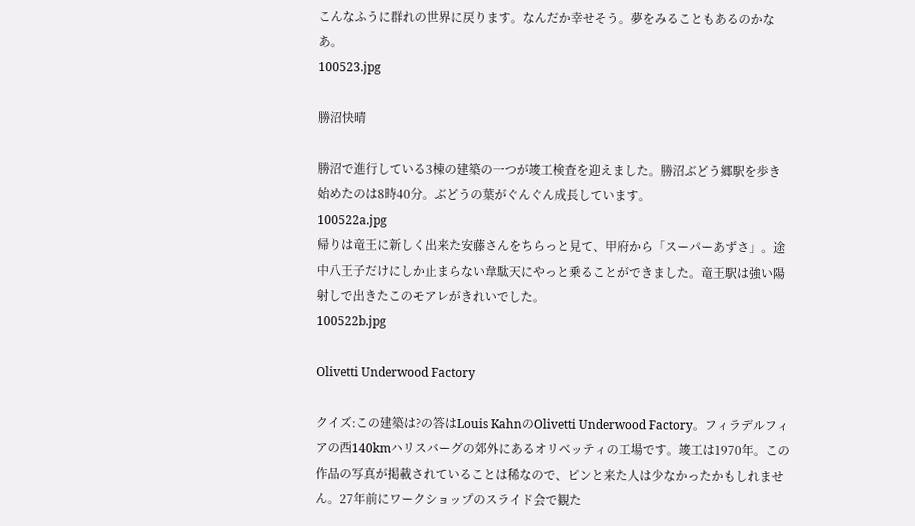こんなふうに群れの世界に戻ります。なんだか幸せそう。夢をみることもあるのかなあ。
100523.jpg

勝沼快晴

勝沼で進行している3棟の建築の一つが竣工検査を迎えました。勝沼ぶどう郷駅を歩き始めたのは8時40分。ぶどうの葉がぐんぐん成長しています。
100522a.jpg
帰りは竜王に新しく出来た安藤さんをちらっと見て、甲府から「スーパーあずさ」。途中八王子だけにしか止まらない韋駄天にやっと乗ることができました。竜王駅は強い陽射しで出きたこのモアレがきれいでした。
100522b.jpg

Olivetti Underwood Factory

クイズ:この建築は?の答はLouis KahnのOlivetti Underwood Factory。フィラデルフィアの西140kmハリスバーグの郊外にあるオリベッティの工場です。竣工は1970年。この作品の写真が掲載されていることは稀なので、ピンと来た人は少なかったかもしれません。27年前にワークショップのスライド会で観た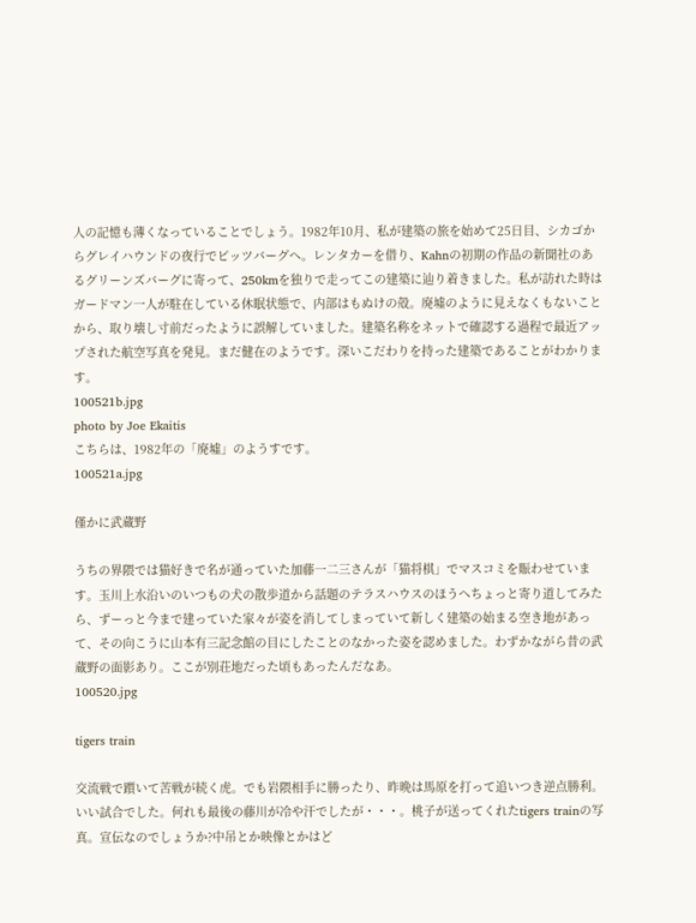人の記憶も薄くなっていることでしょう。1982年10月、私が建築の旅を始めて25日目、シカゴからグレイハウンドの夜行でピッツバーグへ。レンタカーを借り、Kahnの初期の作品の新聞社のあるグリーンズバーグに寄って、250kmを独りで走ってこの建築に辿り着きました。私が訪れた時はガードマン一人が駐在している休眠状態で、内部はもぬけの殻。廃墟のように見えなくもないことから、取り壊し寸前だったように誤解していました。建築名称をネットで確認する過程で最近アップされた航空写真を発見。まだ健在のようです。深いこだわりを持った建築であることがわかります。
100521b.jpg
photo by Joe Ekaitis
こちらは、1982年の「廃墟」のようすです。
100521a.jpg

僅かに武蔵野

うちの界隈では猫好きで名が通っていた加藤一二三さんが「猫将棋」でマスコミを賑わせています。玉川上水沿いのいつもの犬の散歩道から話題のテラスハウスのほうへちょっと寄り道してみたら、ずーっと今まで建っていた家々が姿を消してしまっていて新しく建築の始まる空き地があって、その向こうに山本有三記念館の目にしたことのなかった姿を認めました。わずかながら昔の武蔵野の面影あり。ここが別荘地だった頃もあったんだなあ。
100520.jpg

tigers train

交流戦で躓いて苦戦が続く虎。でも岩隈相手に勝ったり、昨晩は馬原を打って追いつき逆点勝利。いい試合でした。何れも最後の藤川が冷や汗でしたが・・・。桃子が送ってくれたtigers trainの写真。宣伝なのでしょうか?中吊とか映像とかはど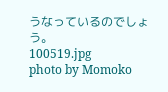うなっているのでしょう。
100519.jpg
photo by Momoko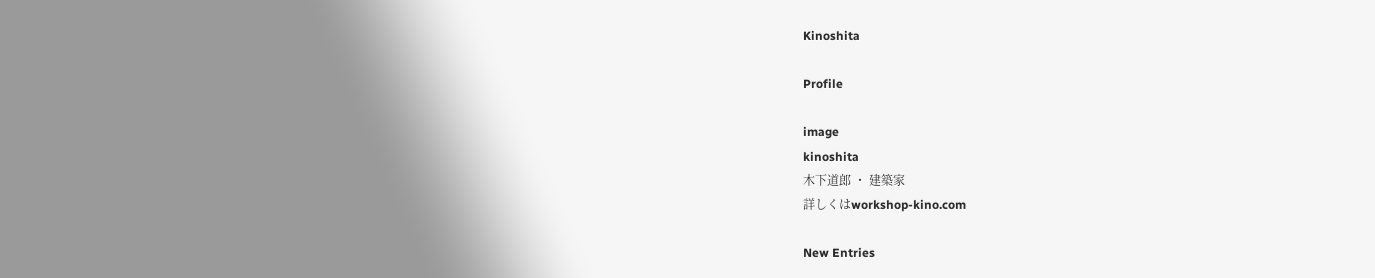Kinoshita

Profile

image
kinoshita
木下道郎 ・ 建築家
詳しくはworkshop-kino.com

New Entries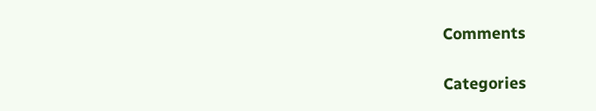Comments

Categories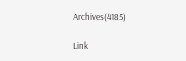Archives(4185)

Link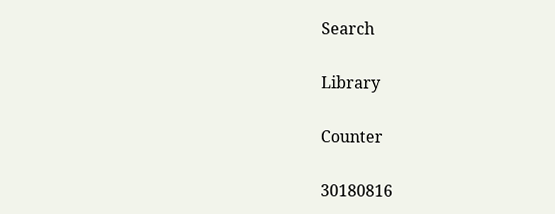Search

Library

Counter

30180816